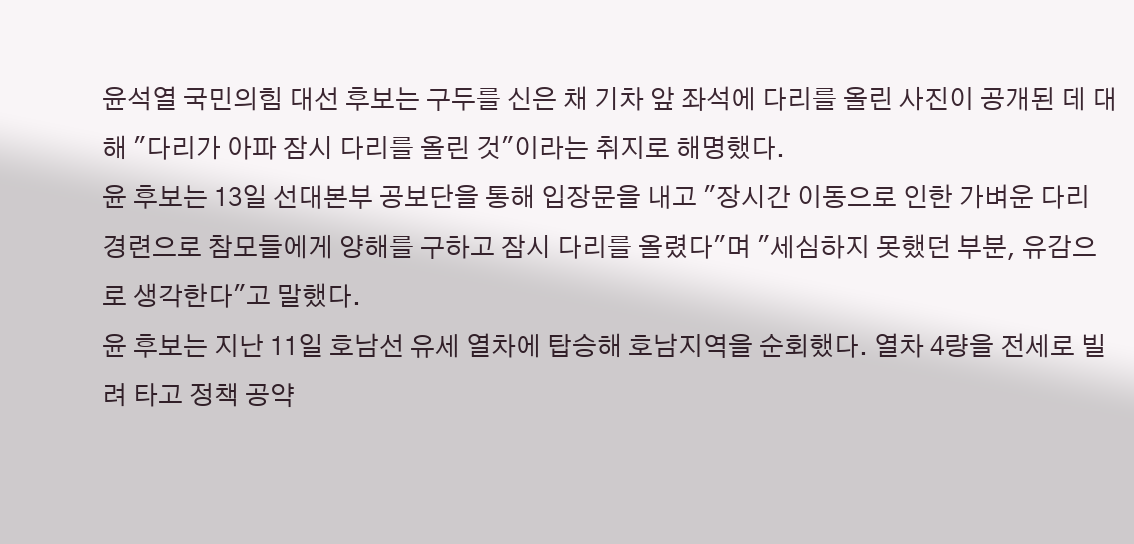윤석열 국민의힘 대선 후보는 구두를 신은 채 기차 앞 좌석에 다리를 올린 사진이 공개된 데 대해 "다리가 아파 잠시 다리를 올린 것"이라는 취지로 해명했다.
윤 후보는 13일 선대본부 공보단을 통해 입장문을 내고 "장시간 이동으로 인한 가벼운 다리 경련으로 참모들에게 양해를 구하고 잠시 다리를 올렸다"며 "세심하지 못했던 부분, 유감으로 생각한다"고 말했다.
윤 후보는 지난 11일 호남선 유세 열차에 탑승해 호남지역을 순회했다. 열차 4량을 전세로 빌려 타고 정책 공약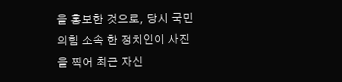을 홍보한 것으로, 당시 국민의힘 소속 한 정치인이 사진을 찍어 최근 자신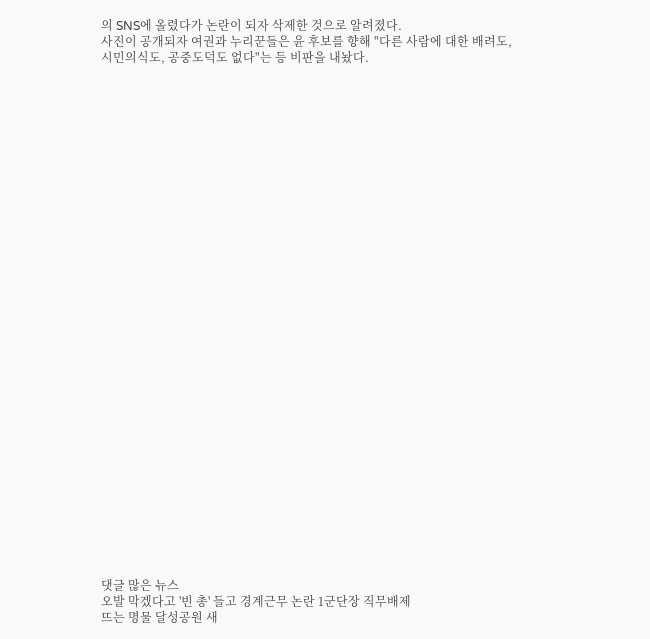의 SNS에 올렸다가 논란이 되자 삭제한 것으로 알려졌다.
사진이 공개되자 여권과 누리꾼들은 윤 후보를 향해 "다른 사람에 대한 배려도, 시민의식도, 공중도덕도 없다"는 등 비판을 내놨다.
































댓글 많은 뉴스
오발 막겠다고 '빈 총' 들고 경계근무 논란 1군단장 직무배제
뜨는 명물 달성공원 새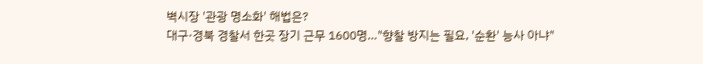벽시장 '관광 명소화' 해법은?
대구·경북 경찰서 한곳 장기 근무 1600명…"향찰 방지는 필요, '순환' 능사 아냐"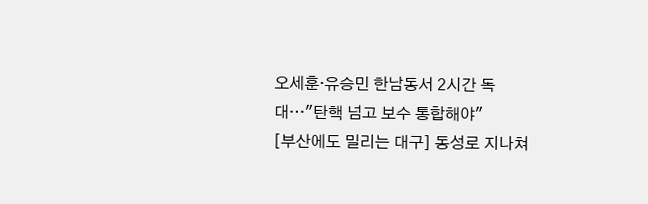오세훈·유승민 한남동서 2시간 독대…"탄핵 넘고 보수 통합해야"
[부산에도 밀리는 대구] 동성로 지나쳐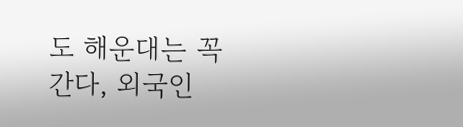도 해운대는 꼭 간다, 외국인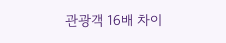관광객 16배 차이